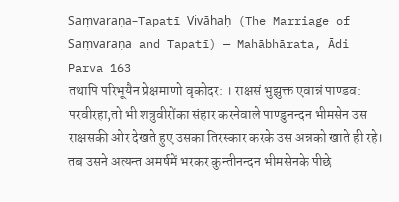Saṃvaraṇa–Tapatī Vivāhaḥ (The Marriage of Saṃvaraṇa and Tapatī) — Mahābhārata, Ādi Parva 163
तथापि परिभूयैन प्रेक्षमाणो वृकोदर: । राक्षसं भुझुक्त एवान्नं पाण्डव: परवीरहा,तो भी शत्रुवीरोंका संहार करनेवाले पाण्डुनन्दन भीमसेन उस राक्षसकी ओर देखते हुए उसका तिरस्कार करके उस अन्नको खाते ही रहे। तब उसने अत्यन्त अमर्षमें भरकर कुन्तीनन्दन भीमसेनके पीछे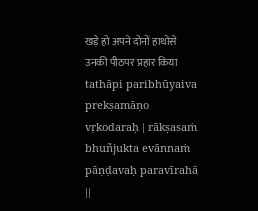खड़े हो अपने दोनों हाथोंसे उनकी पीठपर प्रहार किया
tathāpi paribhūyaiva prekṣamāṇo vṛkodaraḥ | rākṣasaṁ bhuñjukta evānnaṁ pāṇḍavaḥ paravīrahā ||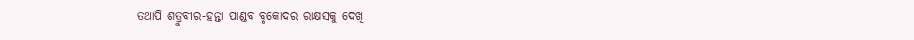ତଥାପି ଶତ୍ରୁବୀର-ହନ୍ତା ପାଣ୍ଡବ ବୃକୋଦର ରାକ୍ଷସକୁ ଦେଖି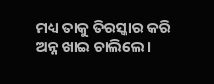ମଧ୍ୟ ତାକୁ ତିରସ୍କାର କରି ଅନ୍ନ ଖାଇ ଚାଲିଲେ।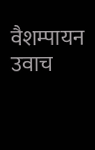वैशम्पायन उवाच